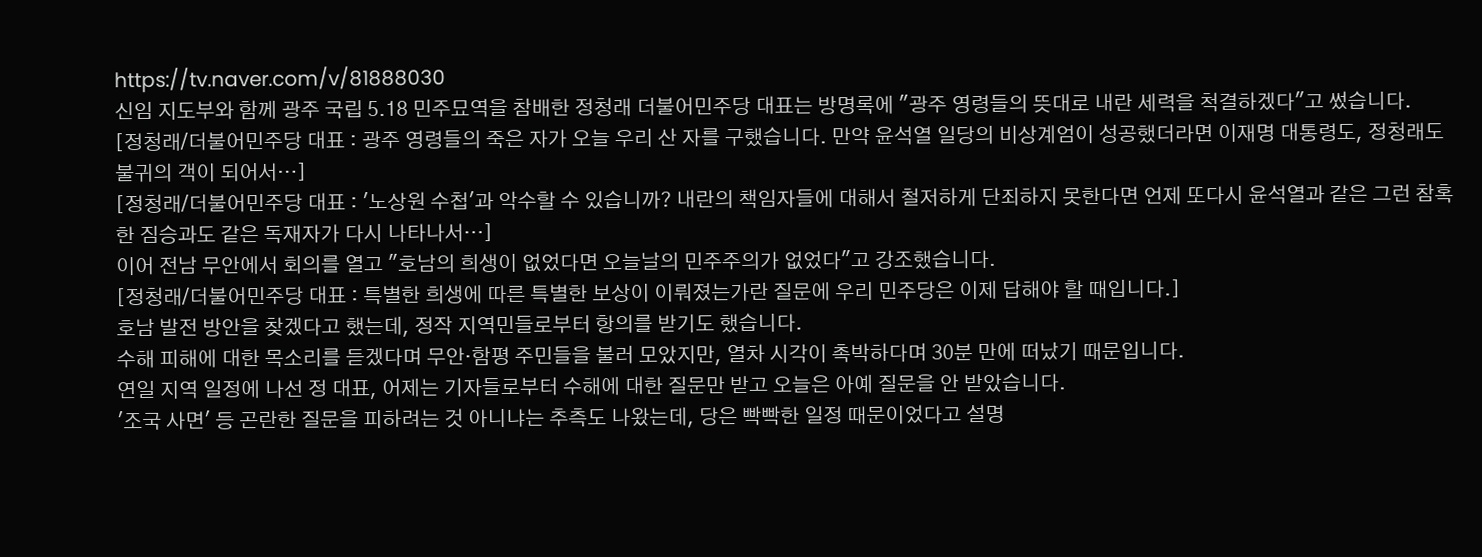https://tv.naver.com/v/81888030
신임 지도부와 함께 광주 국립 5.18 민주묘역을 참배한 정청래 더불어민주당 대표는 방명록에 "광주 영령들의 뜻대로 내란 세력을 척결하겠다"고 썼습니다.
[정청래/더불어민주당 대표 : 광주 영령들의 죽은 자가 오늘 우리 산 자를 구했습니다. 만약 윤석열 일당의 비상계엄이 성공했더라면 이재명 대통령도, 정청래도 불귀의 객이 되어서…]
[정청래/더불어민주당 대표 : '노상원 수첩'과 악수할 수 있습니까? 내란의 책임자들에 대해서 철저하게 단죄하지 못한다면 언제 또다시 윤석열과 같은 그런 참혹한 짐승과도 같은 독재자가 다시 나타나서…]
이어 전남 무안에서 회의를 열고 "호남의 희생이 없었다면 오늘날의 민주주의가 없었다"고 강조했습니다.
[정청래/더불어민주당 대표 : 특별한 희생에 따른 특별한 보상이 이뤄졌는가란 질문에 우리 민주당은 이제 답해야 할 때입니다.]
호남 발전 방안을 찾겠다고 했는데, 정작 지역민들로부터 항의를 받기도 했습니다.
수해 피해에 대한 목소리를 듣겠다며 무안·함평 주민들을 불러 모았지만, 열차 시각이 촉박하다며 30분 만에 떠났기 때문입니다.
연일 지역 일정에 나선 정 대표, 어제는 기자들로부터 수해에 대한 질문만 받고 오늘은 아예 질문을 안 받았습니다.
'조국 사면' 등 곤란한 질문을 피하려는 것 아니냐는 추측도 나왔는데, 당은 빡빡한 일정 때문이었다고 설명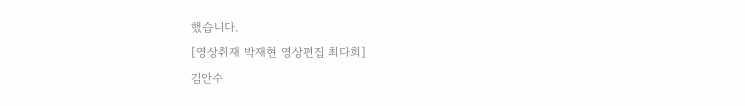했습니다.
[영상취재 박재현 영상편집 최다희]
김안수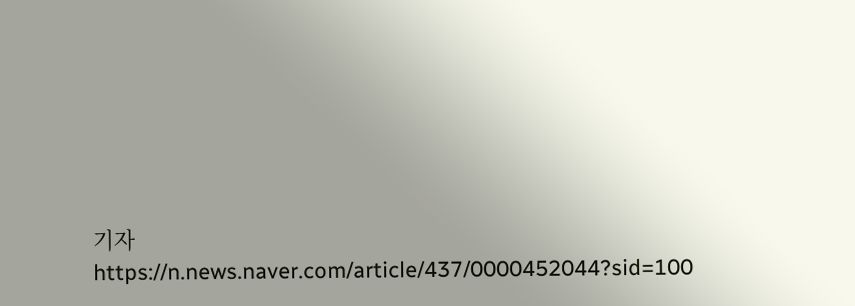기자
https://n.news.naver.com/article/437/0000452044?sid=100